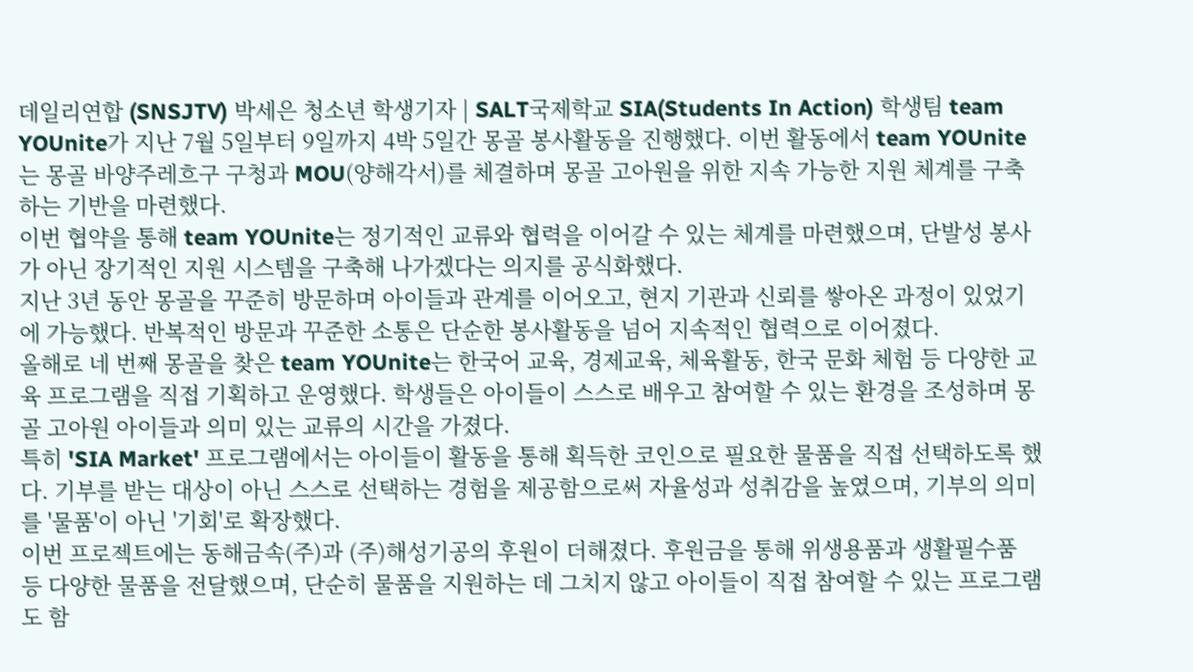데일리연합 (SNSJTV) 박세은 청소년 학생기자 | SALT국제학교 SIA(Students In Action) 학생팀 team YOUnite가 지난 7월 5일부터 9일까지 4박 5일간 몽골 봉사활동을 진행했다. 이번 활동에서 team YOUnite는 몽골 바양주레흐구 구청과 MOU(양해각서)를 체결하며 몽골 고아원을 위한 지속 가능한 지원 체계를 구축하는 기반을 마련했다.
이번 협약을 통해 team YOUnite는 정기적인 교류와 협력을 이어갈 수 있는 체계를 마련했으며, 단발성 봉사가 아닌 장기적인 지원 시스템을 구축해 나가겠다는 의지를 공식화했다.
지난 3년 동안 몽골을 꾸준히 방문하며 아이들과 관계를 이어오고, 현지 기관과 신뢰를 쌓아온 과정이 있었기에 가능했다. 반복적인 방문과 꾸준한 소통은 단순한 봉사활동을 넘어 지속적인 협력으로 이어졌다.
올해로 네 번째 몽골을 찾은 team YOUnite는 한국어 교육, 경제교육, 체육활동, 한국 문화 체험 등 다양한 교육 프로그램을 직접 기획하고 운영했다. 학생들은 아이들이 스스로 배우고 참여할 수 있는 환경을 조성하며 몽골 고아원 아이들과 의미 있는 교류의 시간을 가졌다.
특히 'SIA Market' 프로그램에서는 아이들이 활동을 통해 획득한 코인으로 필요한 물품을 직접 선택하도록 했다. 기부를 받는 대상이 아닌 스스로 선택하는 경험을 제공함으로써 자율성과 성취감을 높였으며, 기부의 의미를 '물품'이 아닌 '기회'로 확장했다.
이번 프로젝트에는 동해금속(주)과 (주)해성기공의 후원이 더해졌다. 후원금을 통해 위생용품과 생활필수품 등 다양한 물품을 전달했으며, 단순히 물품을 지원하는 데 그치지 않고 아이들이 직접 참여할 수 있는 프로그램도 함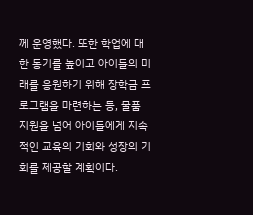께 운영했다. 또한 학업에 대한 동기를 높이고 아이들의 미래를 응원하기 위해 장학금 프로그램을 마련하는 등, 물품 지원을 넘어 아이들에게 지속적인 교육의 기회와 성장의 기회를 제공할 계획이다.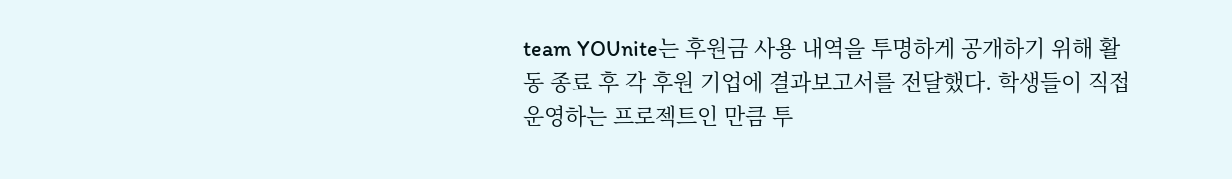team YOUnite는 후원금 사용 내역을 투명하게 공개하기 위해 활동 종료 후 각 후원 기업에 결과보고서를 전달했다. 학생들이 직접 운영하는 프로젝트인 만큼 투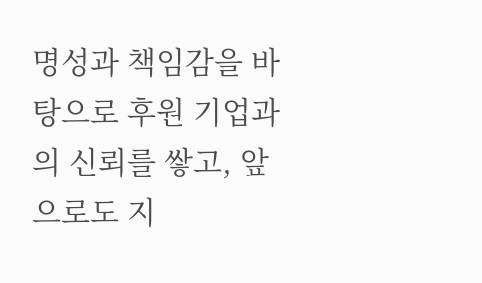명성과 책임감을 바탕으로 후원 기업과의 신뢰를 쌓고, 앞으로도 지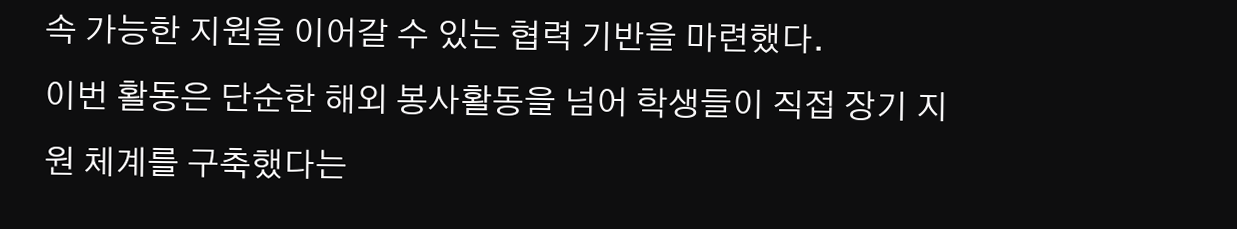속 가능한 지원을 이어갈 수 있는 협력 기반을 마련했다.
이번 활동은 단순한 해외 봉사활동을 넘어 학생들이 직접 장기 지원 체계를 구축했다는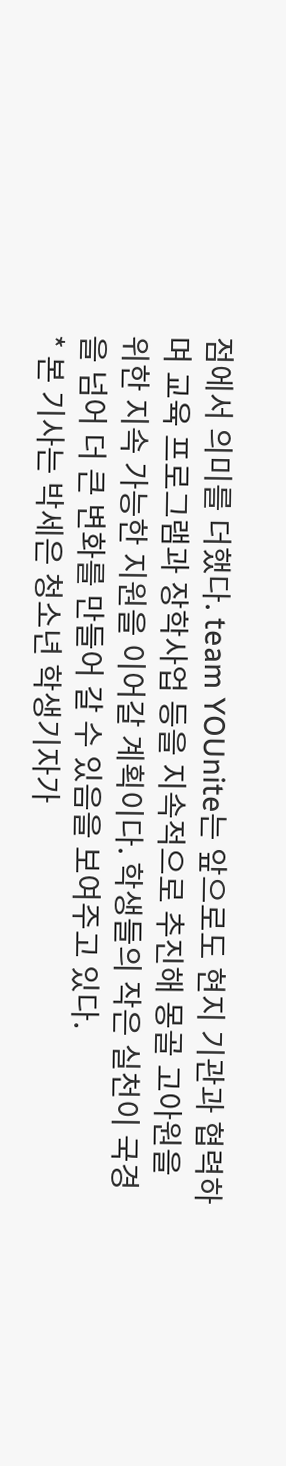점에서 의미를 더했다. team YOUnite는 앞으로도 현지 기관과 협력하며 교육 프로그램과 장학사업 등을 지속적으로 추진해 몽골 고아원을 위한 지속 가능한 지원을 이어갈 계획이다. 학생들의 작은 실천이 국경을 넘어 더 큰 변화를 만들어 갈 수 있음을 보여주고 있다.
* 본 기사는 박세은 청소년 학생기자가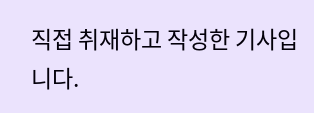직접 취재하고 작성한 기사입니다.